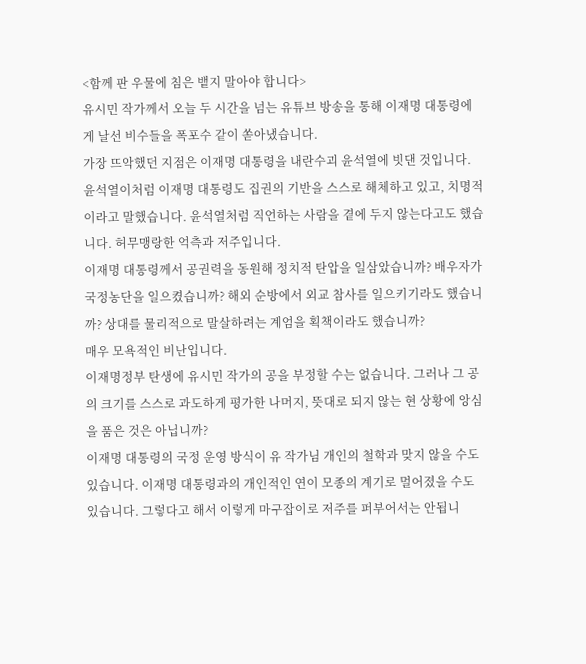<함께 판 우물에 침은 뱉지 말아야 합니다>
유시민 작가께서 오늘 두 시간을 넘는 유튜브 방송을 통해 이재명 대통령에게 날선 비수들을 폭포수 같이 쏟아냈습니다.
가장 뜨악했던 지점은 이재명 대통령을 내란수괴 윤석열에 빗댄 것입니다. 윤석열이처럼 이재명 대통령도 집권의 기반을 스스로 해체하고 있고, 치명적이라고 말했습니다. 윤석열처럼 직언하는 사람을 곁에 두지 않는다고도 했습니다. 허무맹랑한 억측과 저주입니다.
이재명 대통령께서 공권력을 동원해 정치적 탄압을 일삼았습니까? 배우자가 국정농단을 일으켰습니까? 해외 순방에서 외교 참사를 일으키기라도 했습니까? 상대를 물리적으로 말살하려는 계엄을 획책이라도 했습니까?
매우 모욕적인 비난입니다.
이재명정부 탄생에 유시민 작가의 공을 부정할 수는 없습니다. 그러나 그 공의 크기를 스스로 과도하게 평가한 나머지, 뜻대로 되지 않는 현 상황에 앙심을 품은 것은 아닙니까?
이재명 대통령의 국정 운영 방식이 유 작가님 개인의 철학과 맞지 않을 수도 있습니다. 이재명 대통령과의 개인적인 연이 모종의 계기로 멀어졌을 수도 있습니다. 그렇다고 해서 이렇게 마구잡이로 저주를 퍼부어서는 안됩니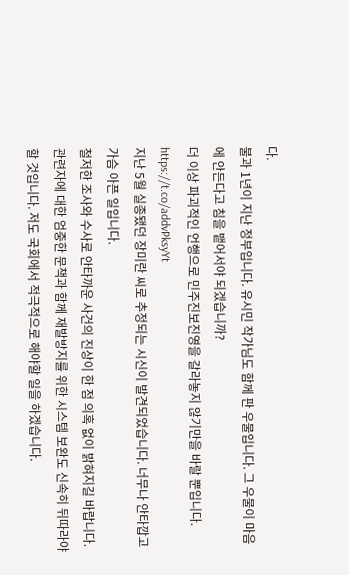다.
불과 1년이 지난 정부입니다. 유시민 작가님도 함께 판 우물입니다. 그 우물이 마음에 안든다고 침을 뱉어서야 되겠습니까?
더 이상 파괴적인 언행으로 민주진보진영을 갈라놓지 않기만을 바랄 뿐입니다.
https://t.co/addvPksyYt
지난 5월 실종됐던 장미란 씨로 추정되는 시신이 발견되었습니다. 너무나 안타깝고 가슴 아픈 일입니다.
철저한 조사와 수사로 안타까운 사건의 진상이 한 점 의혹 없이 밝혀지길 바랍니다. 관련자에 대한 엄중한 문책과 함께 재발방지를 위한 시스템 보완도 신속히 뒤따라야 할 것입니다. 저도 국회에서 적극적으로 해야할 일을 하겠습니다.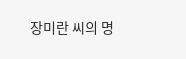장미란 씨의 명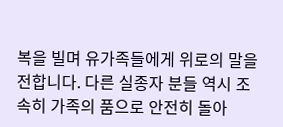복을 빌며 유가족들에게 위로의 말을 전합니다. 다른 실종자 분들 역시 조속히 가족의 품으로 안전히 돌아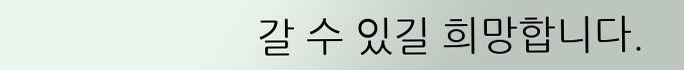갈 수 있길 희망합니다.